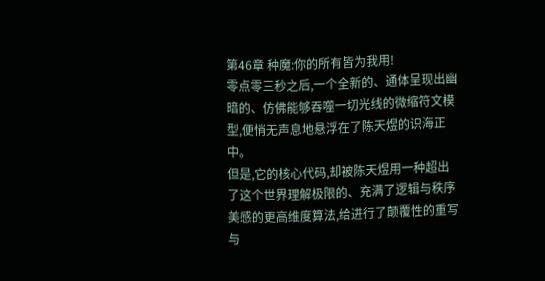第46章 种魔:你的所有皆为我用!
零点零三秒之后,一个全新的、通体呈现出幽暗的、仿佛能够吞噬一切光线的微缩符文模型,便悄无声息地悬浮在了陈天煜的识海正中。
但是,它的核心代码,却被陈天煜用一种超出了这个世界理解极限的、充满了逻辑与秩序美感的更高维度算法,给进行了颠覆性的重写与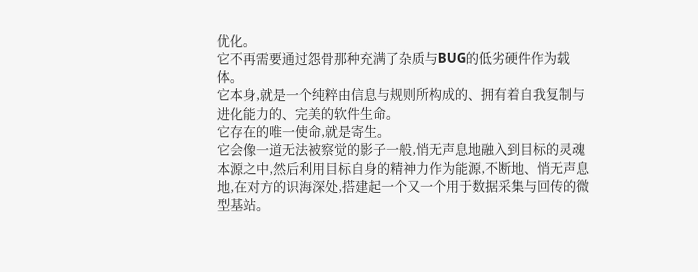优化。
它不再需要通过怨骨那种充满了杂质与BUG的低劣硬件作为载体。
它本身,就是一个纯粹由信息与规则所构成的、拥有着自我复制与进化能力的、完美的软件生命。
它存在的唯一使命,就是寄生。
它会像一道无法被察觉的影子一般,悄无声息地融入到目标的灵魂本源之中,然后利用目标自身的精神力作为能源,不断地、悄无声息地,在对方的识海深处,搭建起一个又一个用于数据采集与回传的微型基站。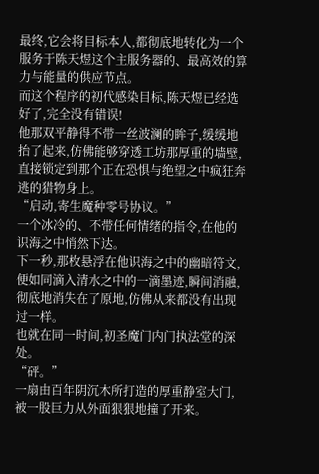最终,它会将目标本人,都彻底地转化为一个服务于陈天煜这个主服务器的、最高效的算力与能量的供应节点。
而这个程序的初代感染目标,陈天煜已经选好了,完全没有错误!
他那双平静得不带一丝波澜的眸子,缓缓地抬了起来,仿佛能够穿透工坊那厚重的墙壁,直接锁定到那个正在恐惧与绝望之中疯狂奔逃的猎物身上。
“启动,寄生魔种零号协议。”
一个冰冷的、不带任何情绪的指令,在他的识海之中悄然下达。
下一秒,那枚悬浮在他识海之中的幽暗符文,便如同滴入清水之中的一滴墨迹,瞬间消融,彻底地消失在了原地,仿佛从来都没有出现过一样。
也就在同一时间,初圣魔门内门执法堂的深处。
“砰。”
一扇由百年阴沉木所打造的厚重静室大门,被一股巨力从外面狠狠地撞了开来。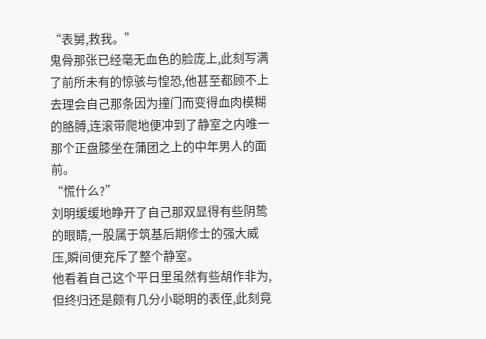“表舅,救我。”
鬼骨那张已经毫无血色的脸庞上,此刻写满了前所未有的惊骇与惶恐,他甚至都顾不上去理会自己那条因为撞门而变得血肉模糊的胳膊,连滚带爬地便冲到了静室之内唯一那个正盘膝坐在蒲团之上的中年男人的面前。
“慌什么?”
刘明缓缓地睁开了自己那双显得有些阴鸷的眼睛,一股属于筑基后期修士的强大威压,瞬间便充斥了整个静室。
他看着自己这个平日里虽然有些胡作非为,但终归还是颇有几分小聪明的表侄,此刻竟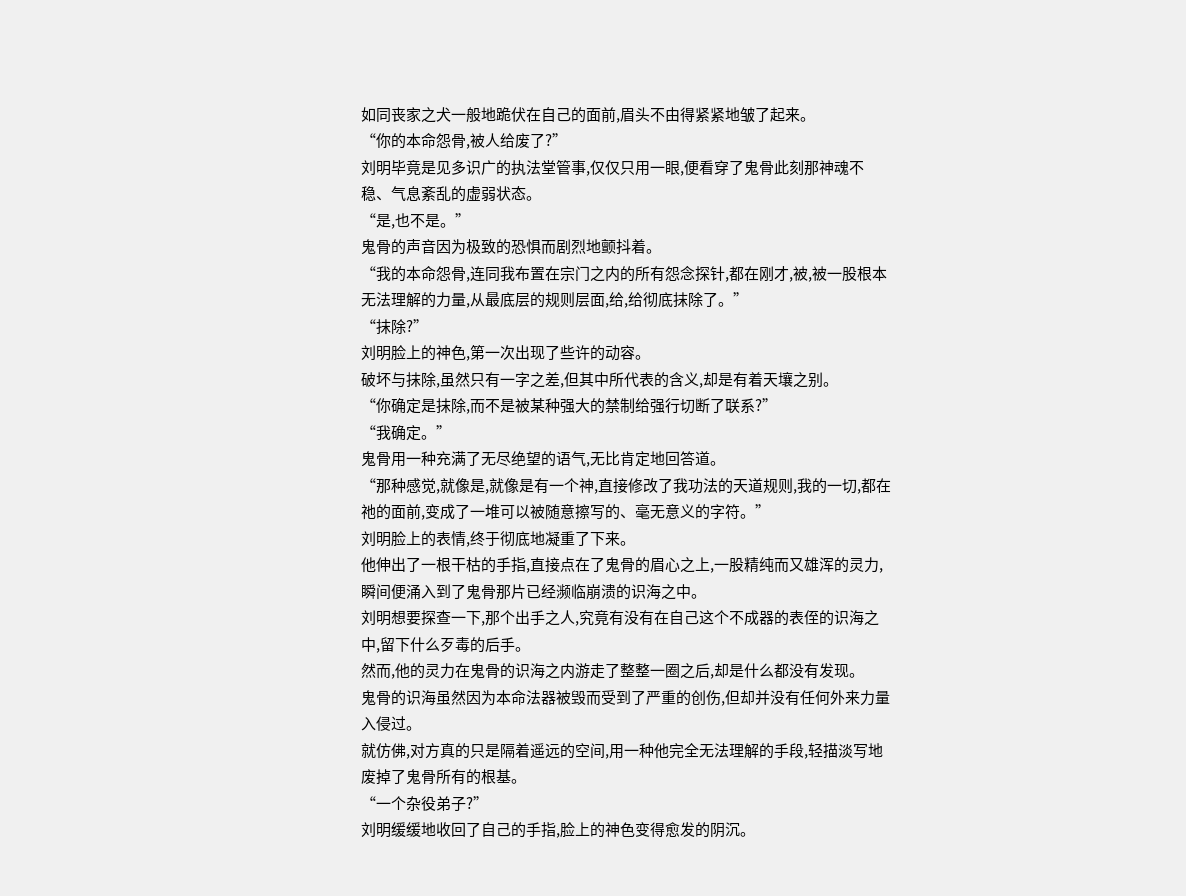如同丧家之犬一般地跪伏在自己的面前,眉头不由得紧紧地皱了起来。
“你的本命怨骨,被人给废了?”
刘明毕竟是见多识广的执法堂管事,仅仅只用一眼,便看穿了鬼骨此刻那神魂不稳、气息紊乱的虚弱状态。
“是,也不是。”
鬼骨的声音因为极致的恐惧而剧烈地颤抖着。
“我的本命怨骨,连同我布置在宗门之内的所有怨念探针,都在刚才,被,被一股根本无法理解的力量,从最底层的规则层面,给,给彻底抹除了。”
“抹除?”
刘明脸上的神色,第一次出现了些许的动容。
破坏与抹除,虽然只有一字之差,但其中所代表的含义,却是有着天壤之别。
“你确定是抹除,而不是被某种强大的禁制给强行切断了联系?”
“我确定。”
鬼骨用一种充满了无尽绝望的语气,无比肯定地回答道。
“那种感觉,就像是,就像是有一个神,直接修改了我功法的天道规则,我的一切,都在祂的面前,变成了一堆可以被随意擦写的、毫无意义的字符。”
刘明脸上的表情,终于彻底地凝重了下来。
他伸出了一根干枯的手指,直接点在了鬼骨的眉心之上,一股精纯而又雄浑的灵力,瞬间便涌入到了鬼骨那片已经濒临崩溃的识海之中。
刘明想要探查一下,那个出手之人,究竟有没有在自己这个不成器的表侄的识海之中,留下什么歹毒的后手。
然而,他的灵力在鬼骨的识海之内游走了整整一圈之后,却是什么都没有发现。
鬼骨的识海虽然因为本命法器被毁而受到了严重的创伤,但却并没有任何外来力量入侵过。
就仿佛,对方真的只是隔着遥远的空间,用一种他完全无法理解的手段,轻描淡写地废掉了鬼骨所有的根基。
“一个杂役弟子?”
刘明缓缓地收回了自己的手指,脸上的神色变得愈发的阴沉。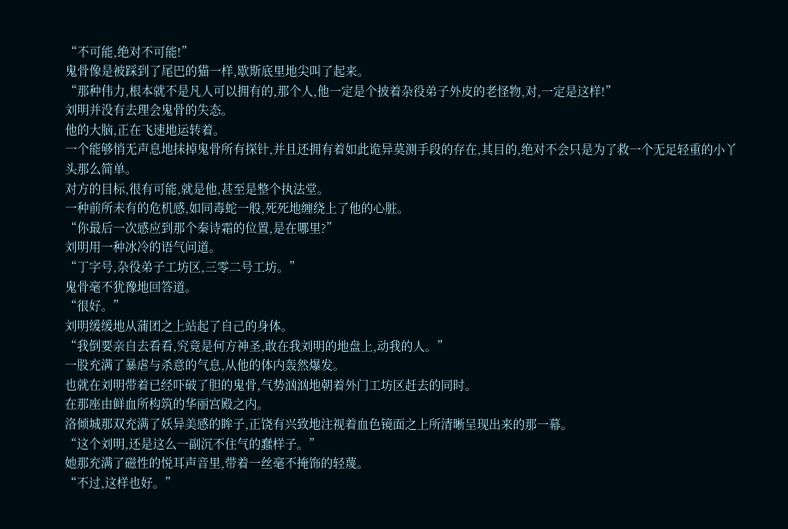“不可能,绝对不可能!”
鬼骨像是被踩到了尾巴的猫一样,歇斯底里地尖叫了起来。
“那种伟力,根本就不是凡人可以拥有的,那个人,他一定是个披着杂役弟子外皮的老怪物,对,一定是这样!”
刘明并没有去理会鬼骨的失态。
他的大脑,正在飞速地运转着。
一个能够悄无声息地抹掉鬼骨所有探针,并且还拥有着如此诡异莫测手段的存在,其目的,绝对不会只是为了救一个无足轻重的小丫头那么简单。
对方的目标,很有可能,就是他,甚至是整个执法堂。
一种前所未有的危机感,如同毒蛇一般,死死地缠绕上了他的心脏。
“你最后一次感应到那个秦诗霜的位置,是在哪里?”
刘明用一种冰冷的语气问道。
“丁字号,杂役弟子工坊区,三零二号工坊。”
鬼骨毫不犹豫地回答道。
“很好。”
刘明缓缓地从蒲团之上站起了自己的身体。
“我倒要亲自去看看,究竟是何方神圣,敢在我刘明的地盘上,动我的人。”
一股充满了暴虐与杀意的气息,从他的体内轰然爆发。
也就在刘明带着已经吓破了胆的鬼骨,气势汹汹地朝着外门工坊区赶去的同时。
在那座由鲜血所构筑的华丽宫殿之内。
洛倾城那双充满了妖异美感的眸子,正饶有兴致地注视着血色镜面之上所清晰呈现出来的那一幕。
“这个刘明,还是这么一副沉不住气的蠢样子。”
她那充满了磁性的悦耳声音里,带着一丝毫不掩饰的轻蔑。
“不过,这样也好。”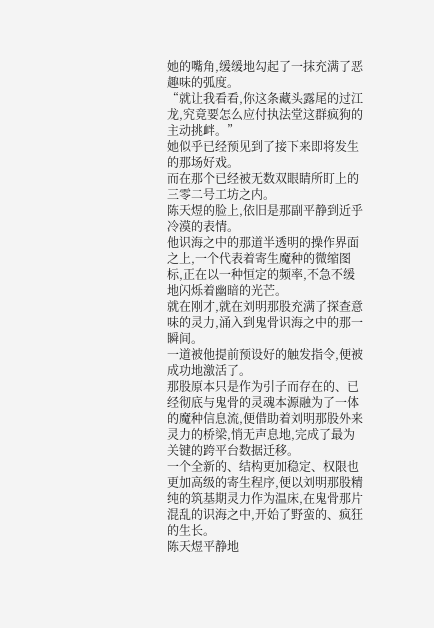她的嘴角,缓缓地勾起了一抹充满了恶趣味的弧度。
“就让我看看,你这条藏头露尾的过江龙,究竟要怎么应付执法堂这群疯狗的主动挑衅。”
她似乎已经预见到了接下来即将发生的那场好戏。
而在那个已经被无数双眼睛所盯上的三零二号工坊之内。
陈天煜的脸上,依旧是那副平静到近乎冷漠的表情。
他识海之中的那道半透明的操作界面之上,一个代表着寄生魔种的微缩图标,正在以一种恒定的频率,不急不缓地闪烁着幽暗的光芒。
就在刚才,就在刘明那股充满了探查意味的灵力,涌入到鬼骨识海之中的那一瞬间。
一道被他提前预设好的触发指令,便被成功地激活了。
那股原本只是作为引子而存在的、已经彻底与鬼骨的灵魂本源融为了一体的魔种信息流,便借助着刘明那股外来灵力的桥梁,悄无声息地,完成了最为关键的跨平台数据迁移。
一个全新的、结构更加稳定、权限也更加高级的寄生程序,便以刘明那股精纯的筑基期灵力作为温床,在鬼骨那片混乱的识海之中,开始了野蛮的、疯狂的生长。
陈天煜平静地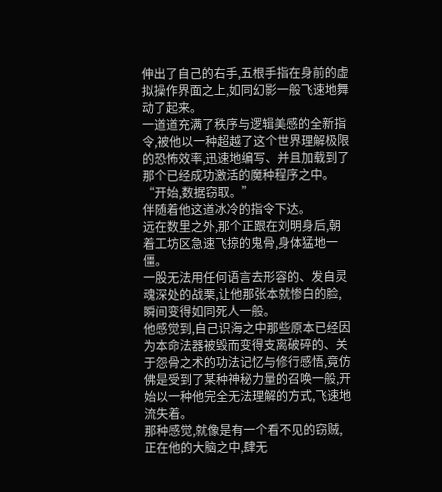伸出了自己的右手,五根手指在身前的虚拟操作界面之上,如同幻影一般飞速地舞动了起来。
一道道充满了秩序与逻辑美感的全新指令,被他以一种超越了这个世界理解极限的恐怖效率,迅速地编写、并且加载到了那个已经成功激活的魔种程序之中。
“开始,数据窃取。”
伴随着他这道冰冷的指令下达。
远在数里之外,那个正跟在刘明身后,朝着工坊区急速飞掠的鬼骨,身体猛地一僵。
一股无法用任何语言去形容的、发自灵魂深处的战栗,让他那张本就惨白的脸,瞬间变得如同死人一般。
他感觉到,自己识海之中那些原本已经因为本命法器被毁而变得支离破碎的、关于怨骨之术的功法记忆与修行感悟,竟仿佛是受到了某种神秘力量的召唤一般,开始以一种他完全无法理解的方式,飞速地流失着。
那种感觉,就像是有一个看不见的窃贼,正在他的大脑之中,肆无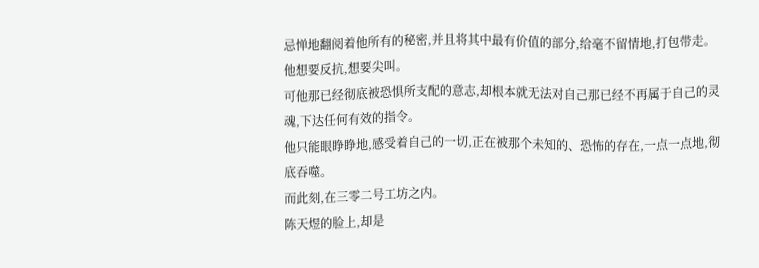忌惮地翻阅着他所有的秘密,并且将其中最有价值的部分,给毫不留情地,打包带走。
他想要反抗,想要尖叫。
可他那已经彻底被恐惧所支配的意志,却根本就无法对自己那已经不再属于自己的灵魂,下达任何有效的指令。
他只能眼睁睁地,感受着自己的一切,正在被那个未知的、恐怖的存在,一点一点地,彻底吞噬。
而此刻,在三零二号工坊之内。
陈天煜的脸上,却是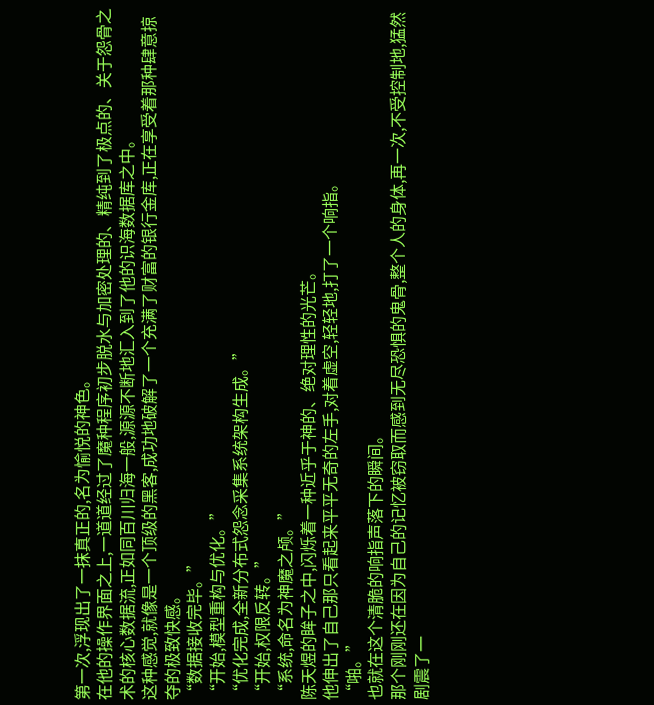第一次,浮现出了一抹真正的,名为愉悦的神色。
在他的操作界面之上,一道道经过了魔种程序初步脱水与加密处理的、精纯到了极点的、关于怨骨之术的核心数据流,正如同百川归海一般,源源不断地汇入到了他的识海数据库之中。
这种感觉,就像是一个顶级的黑客,成功地破解了一个充满了财富的银行金库,正在享受着那种肆意掠夺的极致快感。
“数据接收完毕。”
“开始,模型重构与优化。”
“优化完成,全新分布式怨念采集系统架构生成。”
“开始,权限反转。”
“系统,命名为神魔之颅。”
陈天煜的眸子之中,闪烁着一种近乎于神的、绝对理性的光芒。
他伸出了自己那只看起来平平无奇的左手,对着虚空,轻轻地,打了一个响指。
“啪。”
也就在这个清脆的响指声落下的瞬间。
那个刚刚还在因为自己的记忆被窃取而感到无尽恐惧的鬼骨,整个人的身体,再一次,不受控制地,猛然剧震了一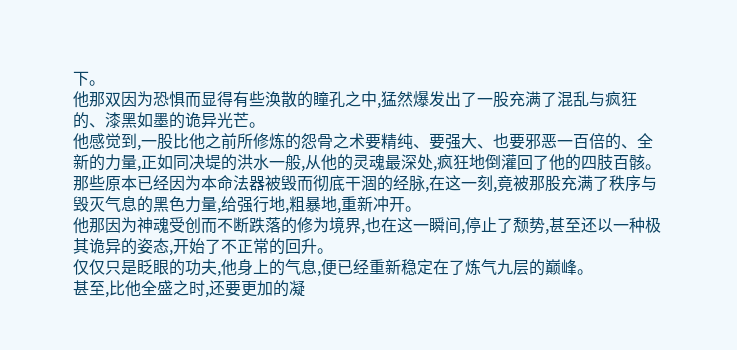下。
他那双因为恐惧而显得有些涣散的瞳孔之中,猛然爆发出了一股充满了混乱与疯狂的、漆黑如墨的诡异光芒。
他感觉到,一股比他之前所修炼的怨骨之术要精纯、要强大、也要邪恶一百倍的、全新的力量,正如同决堤的洪水一般,从他的灵魂最深处,疯狂地倒灌回了他的四肢百骸。
那些原本已经因为本命法器被毁而彻底干涸的经脉,在这一刻,竟被那股充满了秩序与毁灭气息的黑色力量,给强行地,粗暴地,重新冲开。
他那因为神魂受创而不断跌落的修为境界,也在这一瞬间,停止了颓势,甚至还以一种极其诡异的姿态,开始了不正常的回升。
仅仅只是眨眼的功夫,他身上的气息,便已经重新稳定在了炼气九层的巅峰。
甚至,比他全盛之时,还要更加的凝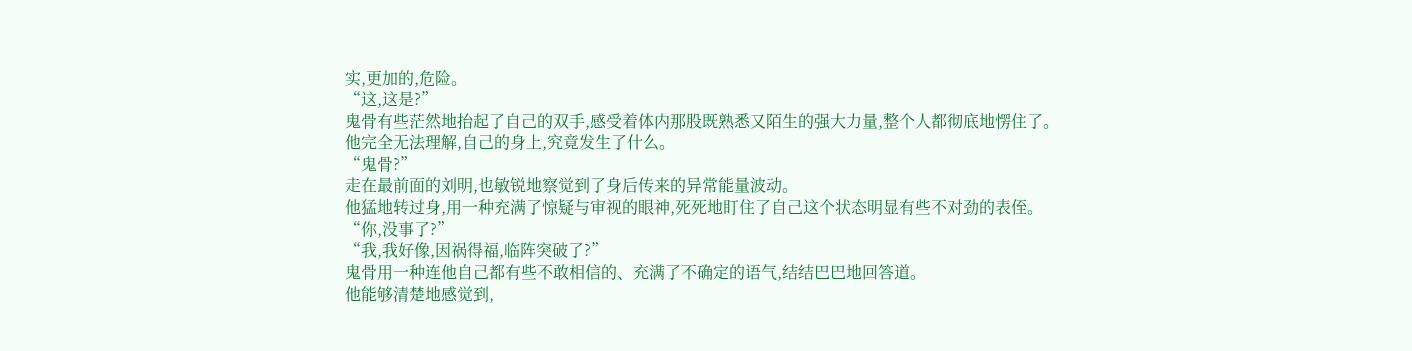实,更加的,危险。
“这,这是?”
鬼骨有些茫然地抬起了自己的双手,感受着体内那股既熟悉又陌生的强大力量,整个人都彻底地愣住了。
他完全无法理解,自己的身上,究竟发生了什么。
“鬼骨?”
走在最前面的刘明,也敏锐地察觉到了身后传来的异常能量波动。
他猛地转过身,用一种充满了惊疑与审视的眼神,死死地盯住了自己这个状态明显有些不对劲的表侄。
“你,没事了?”
“我,我好像,因祸得福,临阵突破了?”
鬼骨用一种连他自己都有些不敢相信的、充满了不确定的语气,结结巴巴地回答道。
他能够清楚地感觉到,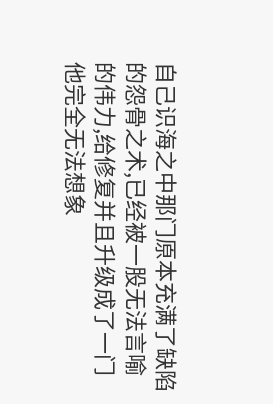自己识海之中那门原本充满了缺陷的怨骨之术,已经被一股无法言喻的伟力,给修复并且升级成了一门他完全无法想象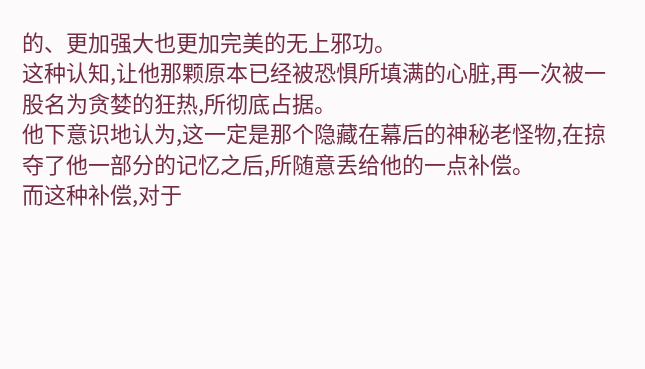的、更加强大也更加完美的无上邪功。
这种认知,让他那颗原本已经被恐惧所填满的心脏,再一次被一股名为贪婪的狂热,所彻底占据。
他下意识地认为,这一定是那个隐藏在幕后的神秘老怪物,在掠夺了他一部分的记忆之后,所随意丢给他的一点补偿。
而这种补偿,对于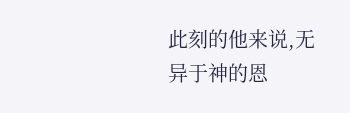此刻的他来说,无异于神的恩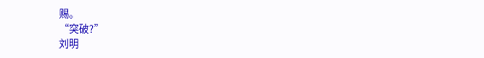赐。
“突破?”
刘明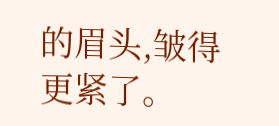的眉头,皱得更紧了。